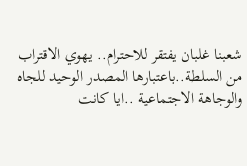شعبنا غلبان يفتقر للاحترام.. يهوي الاقتراب من السلطة..باعتبارها المصدر الوحيد للجاه والوجاهة الاجتماعية ..ايا كانت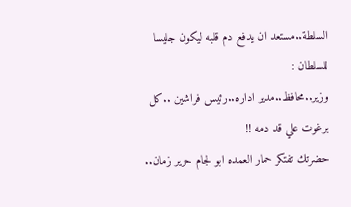السلطة..مستعد ان يدفع دم قلبه ليكون جليسا للسلطان :
وزير..محافظ..مدير اداره..رئيس فراشين ..كل برغوت علي قد دمه !!
حضرتك تفتكر حمار العمده ابو لجام حرير زمان..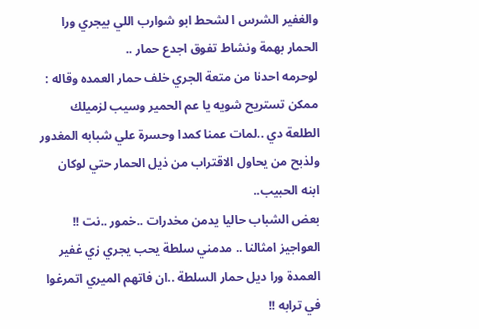والغفير الشرس ا لشحط ابو شوارب اللي بيجري ورا الحمار بهمة ونشاط تفوق اجدع حمار ..
لوحرمه احدنا من متعة الجري خلف حمار العمده وقاله : ممكن تستريح شويه يا عم الحمير وسيب لزميلك الطلعة دي ..لمات عمنا كمدا وحسرة علي شبابه المغدور ولذبح من يحاول الاقتراب من ذيل الحمار حتي لوكان ابنه الحبيب..
بعض الشباب حاليا يدمن مخدرات ..خمور ..نت !!
العواجيز امثالنا .. مدمني سلطة يحب يجري زي غفير العمدة ورا ديل حمار السلطة ..ان فاتهم الميري اتمرغوا في ترابه !!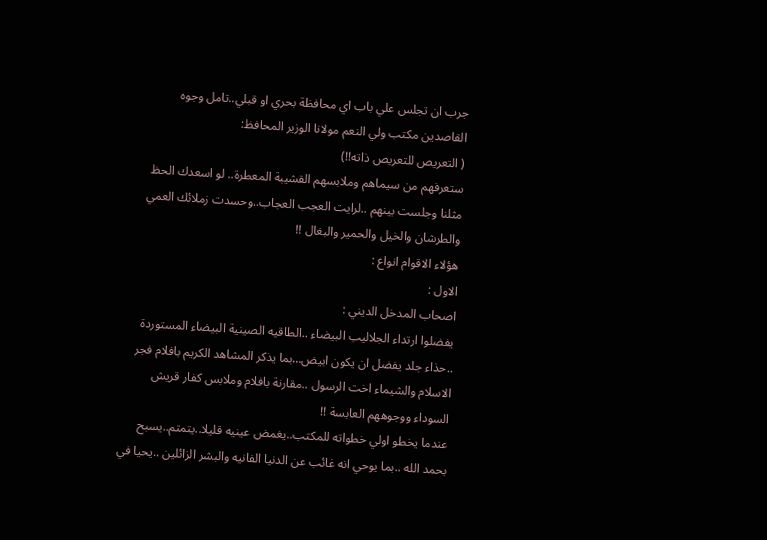جرب ان تجلس علي باب اي محافظة بحري او قبلي..تامل وجوه القاصدين مكتب ولي النعم مولانا الوزير المحافظ:
( التعريص للتعريص ذاته!!)
ستعرفهم من سيماهم وملابسهم القشيبة المعطرة.. لو اسعدك الحظ مثلنا وجلست بينهم ..لرايت العجب العجاب..وحسدت زملائك العمي والطرشان والخيل والحمير والبغال !!
هؤلاء الاقوام انواع :
الاول :
اصحاب المدخل الديني :
يفضلوا ارتداء الجلاليب البيضاء ..الطاقيه الصينية البيضاء المستوردة ..حذاء جلد يفضل ان يكون ابيض…بما يذكر المشاهد الكريم بافلام فجر الاسلام والشيماء اخت الرسول ..مقارنة بافلام وملابس كفار قريش السوداء ووجوههم العابسة !!
عندما يخطو اولي خطواته للمكتب..يغمض عينيه قليلا..يتمتم..يسبح بحمد الله ..بما يوحي انه غائب عن الدنيا الفانيه والبشر الزائلين ..يحيا في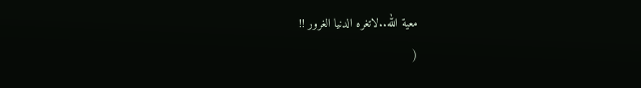معية الله..لاتغره الدنيا الغرور !!
(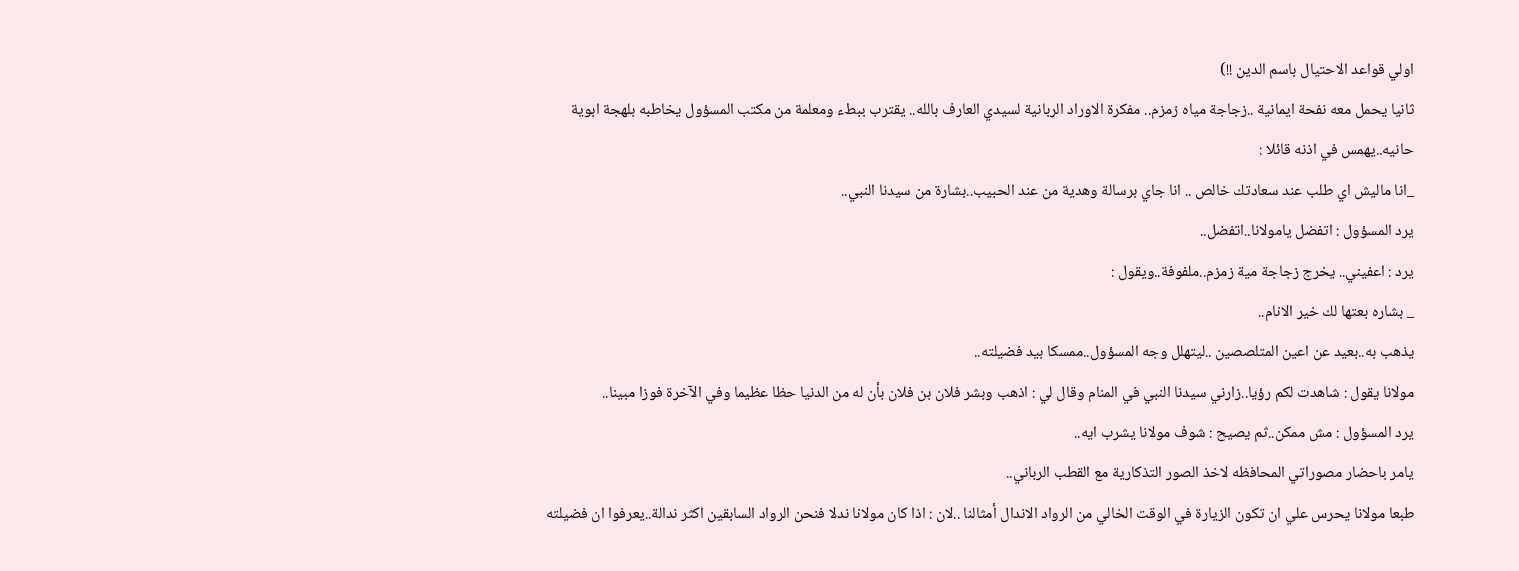اولي قواعد الاحتيال باسم الدين !!)
ثانيا يحمل معه نفحة ايمانية ..زجاجة مياه زمزم.. مفكرة الاوراد الربانية لسيدي العارف بالله.. يقترب ببطء ومعلمة من مكتب المسؤول يخاطبه بلهجة ابوية حانيه..يهمس في اذنه قائلا :
_انا ماليش اي طلب عند سعادتك خالص .. انا جاي برسالة وهدية من عند الحبيب..بشارة من سيدنا النبي..
يرد المسؤول : اتفضل يامولانا..اتفضل..
يرد : اعفيني.. يخرج زجاجة مية زمزم..ملفوفة..ويقول :
_ بشاره بعتها لك خير الانام..
يذهب به..بعيد عن اعين المتلصصين ..ليتهلل وجه المسؤول..ممسكا بيد فضيلته..
مولانا يقول : شاهدت لكم رؤيا..زارني سيدنا النبي في المنام وقال لي : اذهب وبشر فلان بن فلان بأن له من الدنيا حظا عظيما وفي الآخرة فوزا مبينا..
يرد المسؤول : مش ممكن..ثم يصيح : شوف مولانا يشرب ايه..
يامر باحضار مصوراتي المحافظه لاخذ الصور التذكارية مع القطب الرباني..
طبعا مولانا يحرس علي ان تكون الزيارة في الوقت الخالي من الرواد الاندال أمثالنا ..لان : اذا كان مولانا ندلا فنحن الرواد السابقين اكثر ندالة..يعرفوا ان فضيلته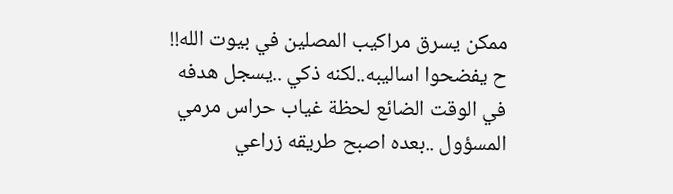ممكن يسرق مراكيب المصلين في بيوت الله!!
ح يفضحوا اساليبه..لكنه ذكي ..يسجل هدفه في الوقت الضائع لحظة غياب حراس مرمي المسؤول ..بعده اصبح طريقه زراعي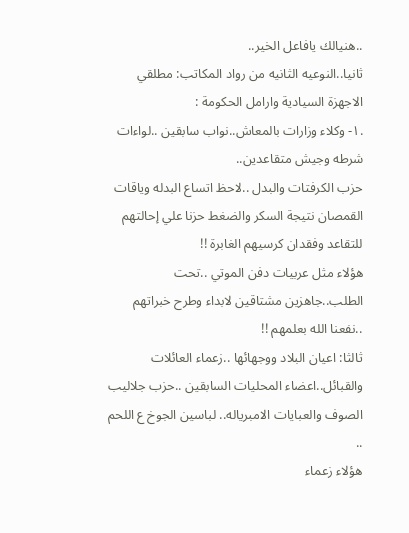..هنيالك يافاعل الخير..
ثانيا..النوعيه الثانيه من رواد المكاتب: مطلقي الاجهزة السيادية وارامل الحكومة :
.١- وكلاء وزارات بالمعاش..نواب سابقين ..لواءات شرطه وجيش متقاعدين..
حزب الكرفتات والبدل ..لاحظ اتساع البدله وياقات القمصان نتيجة السكر والضغط حزنا علي إحالتهم للتقاعد وفقدان كرسيهم الغابرة !!
هؤلاء مثل عربيات دفن الموتي ..تحت الطلب..جاهزين مشتاقين لابداء وطرح خبراتهم ..نفعنا الله بعلمهم !!
ثالثا: اعيان البلاد ووجهائها ..زعماء العائلات والقبائل..اعضاء المحليات السابقين ..حزب جلاليب الصوف والعبايات الامبرياله.. لباسين الجوخ ع اللحم ..
هؤلاء زعماء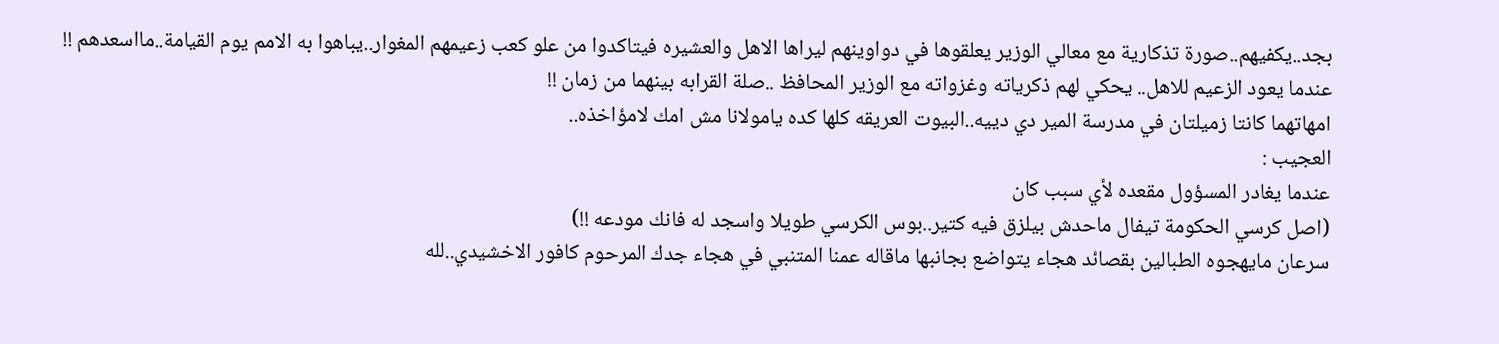بجد..يكفيهم..صورة تذكارية مع معالي الوزير يعلقوها في دواوينهم ليراها الاهل والعشيره فيتاكدوا من علو كعب زعيمهم المغوار..يباهوا به الامم يوم القيامة..مااسعدهم !!
عندما يعود الزعيم للاهل.. يحكي لهم ذكرياته وغزواته مع الوزير المحافظ ..صلة القرابه بينهما من زمان !!
امهاتهما كانتا زميلتان في مدرسة المير دي دييه..البيوت العريقه كلها كده يامولانا مش امك لامؤاخذه..
العجيب :
عندما يغادر المسؤول مقعده لأي سبب كان
(اصل كرسي الحكومة تيفال ماحدش بيلزق فيه كتير..بوس الكرسي طويلا واسجد له فانك مودعه !!)
سرعان مايهجوه الطبالين بقصائد هجاء يتواضع بجانبها ماقاله عمنا المتنبي في هجاء جدك المرحوم كافور الاخشيدي..لله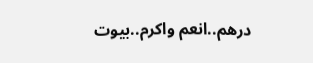درهم..انعم واكرم..بيوت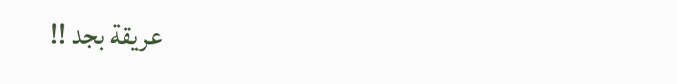عريقة بجد !!